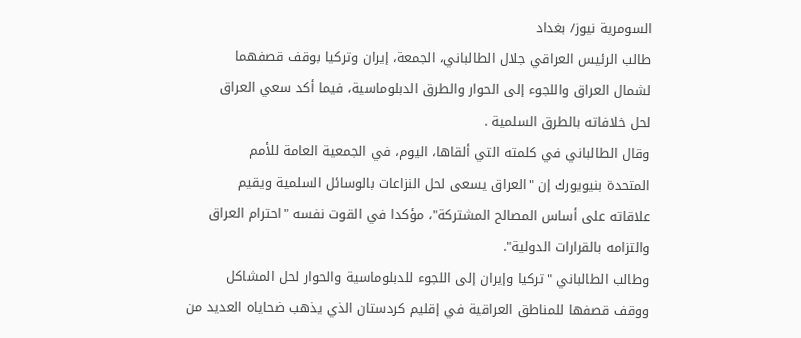السومرية نيوز/ بغداد
طالب الرئيس العراقي جلال الطالباني، الجمعة، إيران وتركيا بوقف قصفهما
لشمال العراق واللجوء إلى الحوار والطرق الدبلوماسية، فيما أكد سعي العراق
لحل خلافاته بالطرق السلمية .
وقال الطالباني في كلمته التي ألقاها، اليوم، في الجمعية العامة للأمم
المتحدة بنيويورك إن "العراق يسعى لحل النزاعات بالوسائل السلمية ويقيم
علاقاته على أساس المصالح المشتركة"، مؤكدا في القوت نفسه "احترام العراق
والتزامه بالقرارات الدولية".
وطالب الطالباني "تركيا وإيران إلى اللجوء للدبلوماسية والحوار لحل المشاكل
ووقف قصفها للمناطق العراقية في إقليم كردستان الذي يذهب ضحاياه العديد من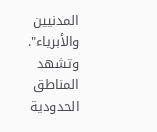المدنيين والأبرياء".
وتشهد المناطق الحدودية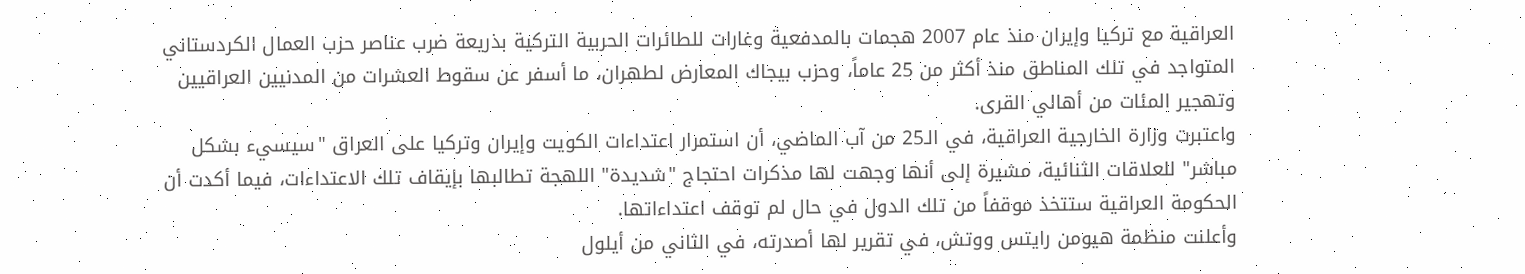العراقية مع تركيا وإيران منذ عام 2007 هجمات بالمدفعية وغارات للطائرات الحربية التركية بذريعة ضرب عناصر حزب العمال الكردستاني المتواجد في تلك المناطق منذ أكثر من 25 عاماً، وحزب بيجاك المعارض لطهران، ما أسفر عن سقوط العشرات من المدنيين العراقيين وتهجير المئات من أهالي القرى.
واعتبرت وزارة الخارجية العراقية، في الـ25 من آب الماضي، أن استمرار اعتداءات الكويت وإيران وتركيا على العراق "سيسيء بشكل مباشر" للعلاقات الثنائية، مشيرة إلى أنها وجهت لها مذكرات احتجاج "شديدة" اللهجة تطالبها بإيقاف تلك الاعتداءات، فيما أكدت أن الحكومة العراقية ستتخذ موقفاً من تلك الدول في حال لم توقف اعتداءاتها.
وأعلنت منظمة هيومن رايتس ووتش، في تقرير لها أصدرته، في الثاني من أيلول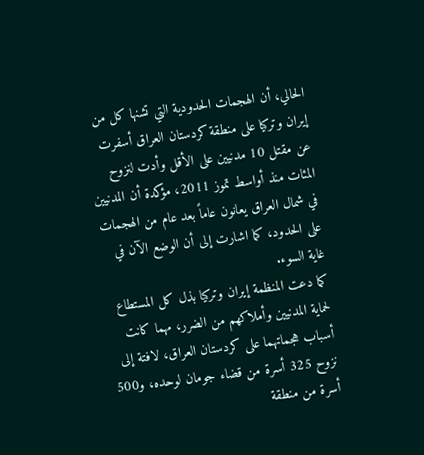الحالي، أن الهجمات الحدودية التي تشنها كل من إيران وتركيا على منطقة كردستان العراق أسفرت عن مقتل 10 مدنيين على الأقل وأدت لنزوح المئات منذ أواسط تموز 2011، مؤكدة أن المدنيين في شمال العراق يعانون عاماً بعد عام من الهجمات على الحدود، كما اشارت إلى أن الوضع الآن في غاية السوء.
كما دعت المنظمة إيران وتركيا بذل كل المستطاع لحماية المدنيين وأملاكهم من الضرر، مهما كانت أسباب هجماتهما على كردستان العراق، لافتة إلى نزوح 325 أسرة من قضاء جومان لوحده، و500 أسرة من منطقة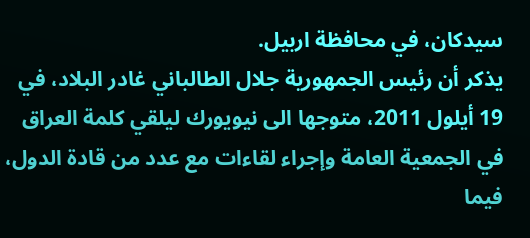سيدكان، في محافظة اربيل.
يذكر أن رئيس الجمهورية جلال الطالباني غادر البلاد، في 19 أيلول 2011، متوجها الى نيويورك ليلقي كلمة العراق في الجمعية العامة وإجراء لقاءات مع عدد من قادة الدول، فيما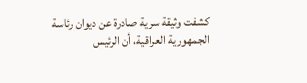كشفت وثيقة سرية صادرة عن ديوان رئاسة الجمهورية العراقية، أن الرئيس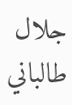جلال طالباني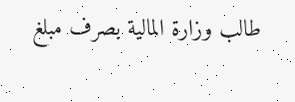طالب وزارة المالية بصرف مبلغ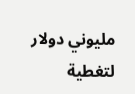مليوني دولار لتغطية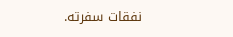نفقات سفرته.